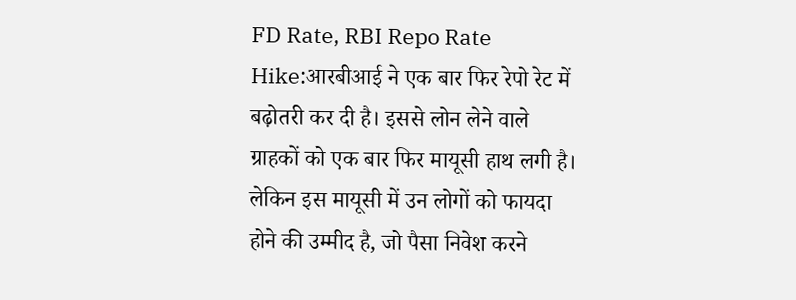FD Rate, RBI Repo Rate Hike:आरबीआई ने एक बार फिर रेपो रेट में बढ़ोतरी कर दी है। इससे लोन लेने वाले ग्राहकों को एक बार फिर मायूसी हाथ लगी है। लेकिन इस मायूसी में उन लोगों को फायदा होने की उम्मीद है, जो पैसा निवेश करने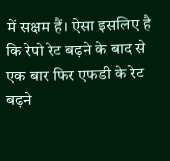में सक्षम हैं। ऐसा इसलिए है कि रेपो रेट बढ़ने के बाद से एक बार फिर एफडी के रेट बढ़ने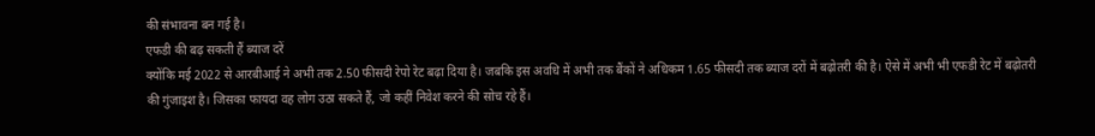की संभावना बन गई है।
एफडी की बढ़ सकती हैं ब्याज दरें
क्योंकि मई 2022 से आरबीआई ने अभी तक 2.50 फीसदी रेपो रेट बढ़ा दिया है। जबकि इस अवधि में अभी तक बैंकों ने अधिकम 1.65 फीसदी तक ब्याज दरों में बढ़ोतरी की है। ऐसे में अभी भी एफडी रेट में बढ़ोतरी की गुंजाइश है। जिसका फायदा वह लोग उठा सकते हैं, जो कहीं निवेश करने की सोच रहे हैं।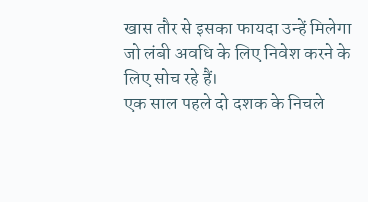खास तौर से इसका फायदा उन्हें मिलेगा जो लंबी अवधि के लिए निवेश करने के लिए सोच रहे हैं।
एक साल पहले दो दशक के निचले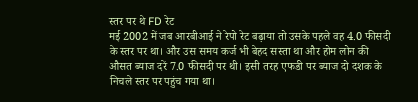स्तर पर थे FD रेट
मई 2002 में जब आरबीआई ने रेपो रेट बढ़ाया तो उसके पहले वह 4.0 फीसदी के स्तर पर था। और उस समय कर्ज भी बेहद सस्ता था और होम लोन की औसत ब्याज दरें 7.0 फीसदी पर थी। इसी तरह एफडी पर ब्याज दो दशक के निचले स्तर पर पहुंच गया था।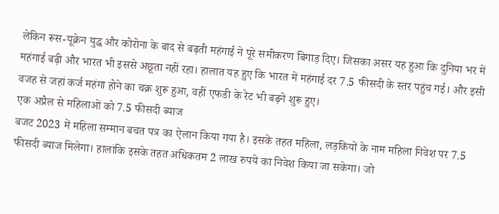लेकिन रूस-यूक्रेन युद्ध और कोरोना के बाद से बढ़ती महंगाई ने पूरे समीकरण बिगाड़ दिए। जिसका असर यह हुआ कि दुनिया भर में महंगाई बढ़ी और भारत भी इससे अछूता नहीं रहा। हालात यह हुए कि भारत में महंगाई दर 7.5 फीसदी के स्तर पहुंच गई। और इसी वजह से जहां कर्ज महंगा होने का चक्र शुरू हुआ, वहीं एफडी के रेट भी बढ़ने शुरू हुए।
एक अप्रैल से महिलाओं को 7.5 फीसदी ब्याज
बजट 2023 में महिला सम्मान बचत पत्र का ऐलान किया गया है। इसके तहत महिला, लड़कियों के नाम महिला निवेश पर 7.5 फीसदी ब्याज मिलेगा। हालांकि इसके तहत अधिकतम 2 लाख रुपये का निवेश किया जा सकेगा। जो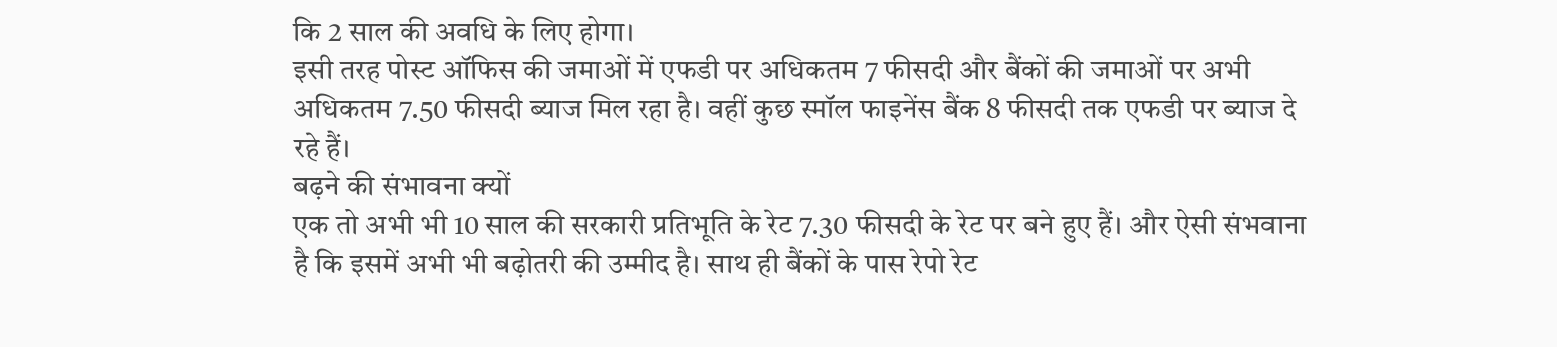कि 2 साल की अवधि के लिए होगा।
इसी तरह पोस्ट ऑफिस की जमाओं में एफडी पर अधिकतम 7 फीसदी और बैंकों की जमाओं पर अभी अधिकतम 7.50 फीसदी ब्याज मिल रहा है। वहीं कुछ स्मॉल फाइनेंस बैंक 8 फीसदी तक एफडी पर ब्याज दे रहे हैं।
बढ़ने की संभावना क्यों
एक तो अभी भी 10 साल की सरकारी प्रतिभूति के रेट 7.30 फीसदी के रेट पर बने हुए हैं। और ऐसी संभवाना है कि इसमें अभी भी बढ़ोतरी की उम्मीद है। साथ ही बैंकों के पास रेपो रेट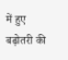में हुए बढ़ोतरी की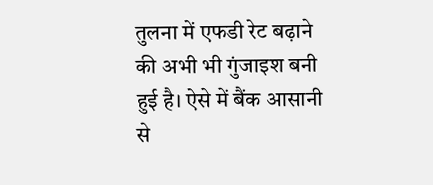तुलना में एफडी रेट बढ़ाने की अभी भी गुंजाइश बनी हुई है। ऐसे में बैंक आसानी से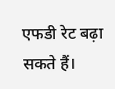एफडी रेट बढ़ा सकते हैं।